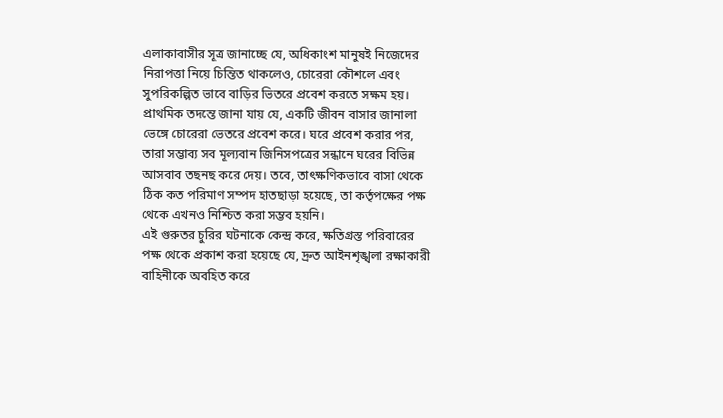এলাকাবাসীর সূত্র জানাচ্ছে যে, অধিকাংশ মানুষই নিজেদের নিরাপত্তা নিয়ে চিন্তিত থাকলেও, চোরেরা কৌশলে এবং সুপরিকল্পিত ভাবে বাড়ির ভিতরে প্রবেশ করতে সক্ষম হয়। প্রাথমিক তদন্তে জানা যায় যে, একটি জীবন বাসার জানালা ভেঙ্গে চোরেরা ভেতরে প্রবেশ করে। ঘরে প্রবেশ করার পর, তারা সম্ভাব্য সব মূল্যবান জিনিসপত্রের সন্ধানে ঘরের বিভিন্ন আসবাব তছনছ করে দেয়। তবে, তাৎক্ষণিকভাবে বাসা থেকে ঠিক কত পরিমাণ সম্পদ হাতছাড়া হয়েছে, তা কর্তৃপক্ষের পক্ষ থেকে এখনও নিশ্চিত করা সম্ভব হয়নি।
এই গুরুতর চুরির ঘটনাকে কেন্দ্র করে, ক্ষতিগ্রস্ত পরিবারের পক্ষ থেকে প্রকাশ করা হয়েছে যে, দ্রুত আইনশৃঙ্খলা রক্ষাকারী বাহিনীকে অবহিত করে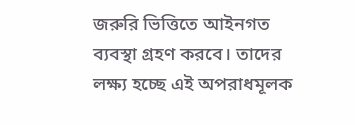জরুরি ভিত্তিতে আইনগত ব্যবস্থা গ্রহণ করবে। তাদের লক্ষ্য হচ্ছে এই অপরাধমূলক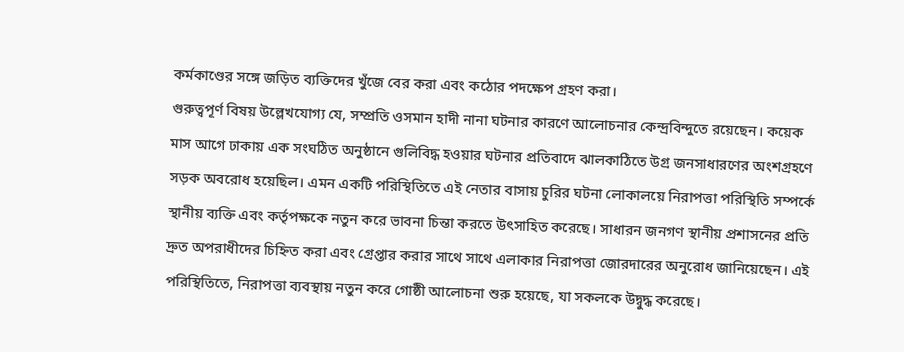কর্মকাণ্ডের সঙ্গে জড়িত ব্যক্তিদের খুঁজে বের করা এবং কঠোর পদক্ষেপ গ্রহণ করা।
গুরুত্বপূর্ণ বিষয় উল্লেখযোগ্য যে, সম্প্রতি ওসমান হাদী নানা ঘটনার কারণে আলোচনার কেন্দ্রবিন্দুতে রয়েছেন। কয়েক মাস আগে ঢাকায় এক সংঘঠিত অনুষ্ঠানে গুলিবিদ্ধ হওয়ার ঘটনার প্রতিবাদে ঝালকাঠিতে উগ্র জনসাধারণের অংশগ্রহণে সড়ক অবরোধ হয়েছিল। এমন একটি পরিস্থিতিতে এই নেতার বাসায় চুরির ঘটনা লোকালয়ে নিরাপত্তা পরিস্থিতি সম্পর্কে স্থানীয় ব্যক্তি এবং কর্তৃপক্ষকে নতুন করে ভাবনা চিন্তা করতে উৎসাহিত করেছে। সাধারন জনগণ স্থানীয় প্রশাসনের প্রতি দ্রুত অপরাধীদের চিহ্নিত করা এবং গ্রেপ্তার করার সাথে সাথে এলাকার নিরাপত্তা জোরদারের অনুরোধ জানিয়েছেন। এই পরিস্থিতিতে, নিরাপত্তা ব্যবস্থায় নতুন করে গোষ্ঠী আলোচনা শুরু হয়েছে, যা সকলকে উদ্বুদ্ধ করেছে।